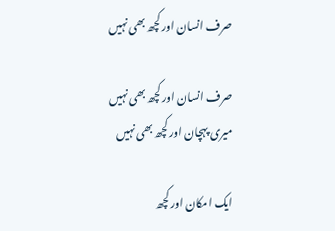صرف انسان اور کچھ بھی نہیں

صرف انسان اور کچھ بھی نہیں
میری پہچان اور کچھ بھی نہیں

ایک امکان اور کچھ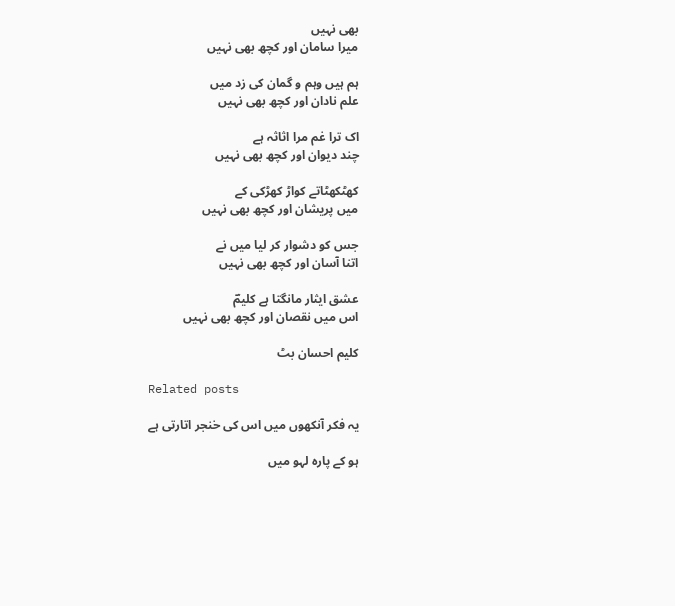بھی نہیں
میرا سامان اور کچھ بھی نہیں

ہم ہیں وہم و گمان کی زد میں
علم نادان اور کچھ بھی نہیں

اک ترا غم مرا اثاثہ ہے
چند دیوان اور کچھ بھی نہیں

کھٹکھٹاتے کواڑ کھڑکی کے
میں پریشان اور کچھ بھی نہیں

جس کو دشوار کر لیا میں نے
اتنا آسان اور کچھ بھی نہیں

عشق ایثار مانگتا ہے کلیمؔ
اس میں نقصان اور کچھ بھی نہیں

کلیم احسان بٹ

Related posts

یہ فکر آنکھوں میں اس کی خنجر اتارتی ہے

ہو کے پارہ لہو میں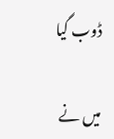ڈوب گیا

میں نے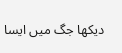دیکھا جگ میں ایسا